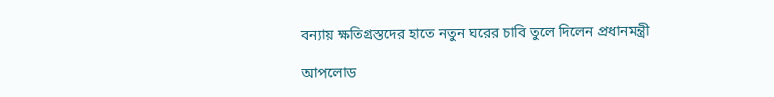বন্যায় ক্ষতিগ্রস্তদের হাতে নতুন ঘরের চাবি তুলে দিলেন প্রধানমন্ত্রী

আপলোড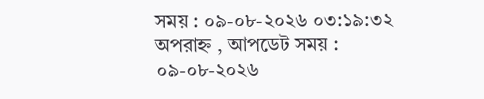সময় : ০৯-০৮-২০২৬ ০৩:১৯:৩২ অপরাহ্ন , আপডেট সময় : ০৯-০৮-২০২৬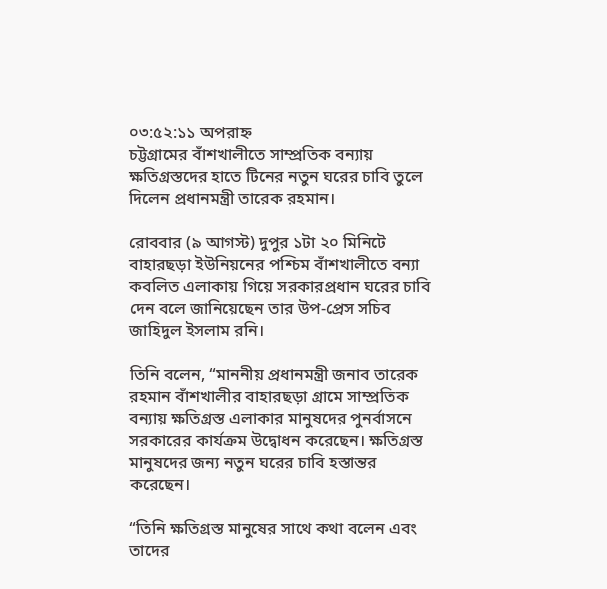০৩:৫২:১১ অপরাহ্ন
চট্টগ্রামের বাঁশখালীতে সাম্প্রতিক বন্যায় ক্ষতিগ্রস্তদের হাতে টিনের নতুন ঘরের চাবি তুলে দিলেন প্রধানমন্ত্রী তারেক রহমান।

রোববার (৯ আগস্ট) দুপুর ১টা ২০ মিনিটে বাহারছড়া ইউনিয়নের পশ্চিম বাঁশখালীতে বন্যা কবলিত এলাকায় গিয়ে সরকারপ্রধান ঘরের চাবি দেন বলে জানিয়েছেন তার উপ-প্রেস সচিব জাহিদুল ইসলাম রনি।

তিনি বলেন, “মাননীয় প্রধানমন্ত্রী জনাব তারেক রহমান বাঁশখালীর বাহারছড়া গ্রামে সাম্প্রতিক বন্যায় ক্ষতিগ্রস্ত এলাকার মানুষদের পুনর্বাসনে সরকারের কার্যক্রম উদ্বোধন করেছেন। ক্ষতিগ্রস্ত মানুষদের জন্য নতুন ঘরের চাবি হস্তান্তর করেছেন।

“তিনি ক্ষতিগ্রস্ত মানুষের সাথে কথা বলেন এবং তাদের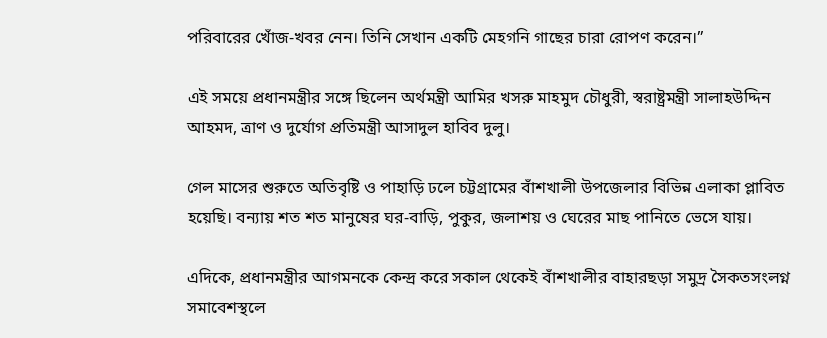পরিবারের খোঁজ-খবর নেন। তিনি সেখান একটি মেহগনি গাছের চারা রোপণ করেন।”

এই সময়ে প্রধানমন্ত্রীর সঙ্গে ছিলেন অর্থমন্ত্রী আমির খসরু মাহমুদ চৌধুরী, স্বরাষ্ট্রমন্ত্রী সালাহউদ্দিন আহমদ, ত্রাণ ও দুর্যোগ প্রতিমন্ত্রী আসাদুল হাবিব দুলু।

গেল মাসের শুরুতে অতিবৃষ্টি ও পাহাড়ি ঢলে চট্টগ্রামের বাঁশখালী উপজেলার বিভিন্ন এলাকা প্লাবিত হয়েছি। বন্যায় শত শত মানুষের ঘর-বাড়ি, পুকুর, জলাশয় ও ঘেরের মাছ পানিতে ভেসে যায়।

এদিকে, প্রধানমন্ত্রীর আগমনকে কেন্দ্র করে সকাল থেকেই বাঁশখালীর বাহারছড়া সমুদ্র সৈকতসংলগ্ন সমাবেশস্থলে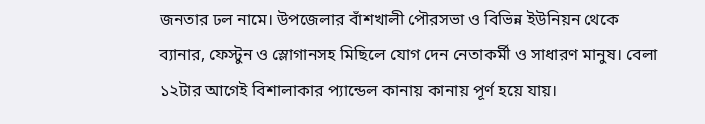জনতার ঢল নামে। উপজেলার বাঁশখালী পৌরসভা ও বিভিন্ন ইউনিয়ন থেকে ব্যানার, ফেস্টুন ও স্লোগানসহ মিছিলে যোগ দেন নেতাকর্মী ও সাধারণ মানুষ। বেলা ১২টার আগেই বিশালাকার প্যান্ডেল কানায় কানায় পূর্ণ হয়ে যায়।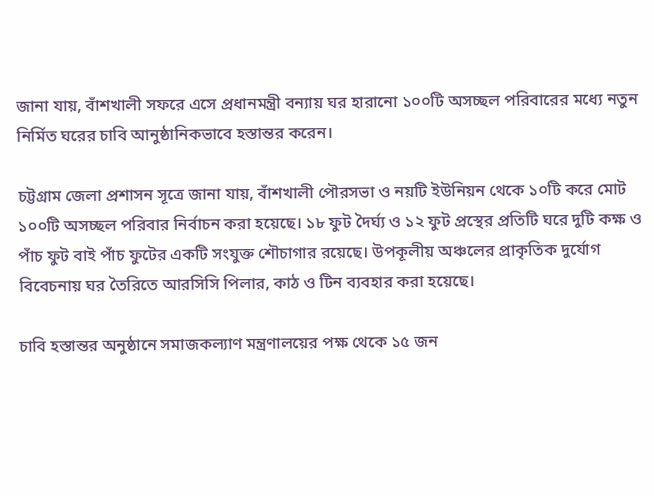জানা যায়, বাঁশখালী সফরে এসে প্রধানমন্ত্রী বন্যায় ঘর হারানো ১০০টি অসচ্ছল পরিবারের মধ্যে নতুন নির্মিত ঘরের চাবি আনুষ্ঠানিকভাবে হস্তান্তর করেন।

চট্টগ্রাম জেলা প্রশাসন সূত্রে জানা যায়, বাঁশখালী পৌরসভা ও নয়টি ইউনিয়ন থেকে ১০টি করে মোট ১০০টি অসচ্ছল পরিবার নির্বাচন করা হয়েছে। ১৮ ফুট দৈর্ঘ্য ও ১২ ফুট প্রস্থের প্রতিটি ঘরে দুটি কক্ষ ও পাঁচ ফুট বাই পাঁচ ফুটের একটি সংযুক্ত শৌচাগার রয়েছে। উপকূলীয় অঞ্চলের প্রাকৃতিক দুর্যোগ বিবেচনায় ঘর তৈরিতে আরসিসি পিলার, কাঠ ও টিন ব্যবহার করা হয়েছে।

চাবি হস্তান্তর অনুষ্ঠানে সমাজকল্যাণ মন্ত্রণালয়ের পক্ষ থেকে ১৫ জন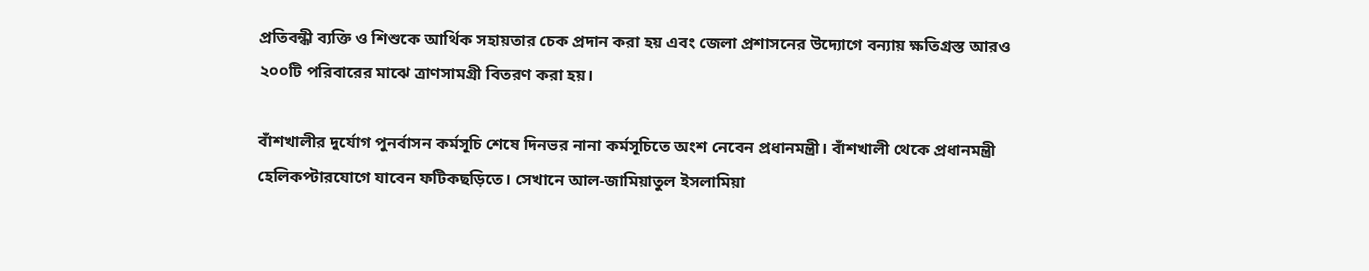প্রতিবন্ধী ব্যক্তি ও শিশুকে আর্থিক সহায়তার চেক প্রদান করা হয় এবং জেলা প্রশাসনের উদ্যোগে বন্যায় ক্ষতিগ্রস্ত আরও ২০০টি পরিবারের মাঝে ত্রাণসামগ্রী বিতরণ করা হয়।

বাঁশখালীর দুর্যোগ পুনর্বাসন কর্মসূচি শেষে দিনভর নানা কর্মসূচিতে অংশ নেবেন প্রধানমন্ত্রী। বাঁশখালী থেকে প্রধানমন্ত্রী হেলিকপ্টারযোগে যাবেন ফটিকছড়িতে। সেখানে আল-জামিয়াতুল ইসলামিয়া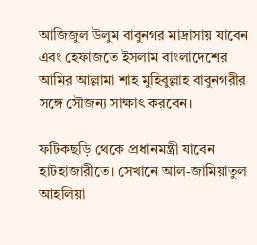আজিজুল উলুম বাবুনগর মাদ্রাসায় যাবেন এবং হেফাজতে ইসলাম বাংলাদেশের আমির আল্লামা শাহ মুহিবুল্লাহ বাবুনগরীর সঙ্গে সৌজন্য সাক্ষাৎ করবেন।

ফটিকছড়ি থেকে প্রধানমন্ত্রী যাবেন হাটহাজারীতে। সেখানে আল-জামিয়াতুল আহলিয়া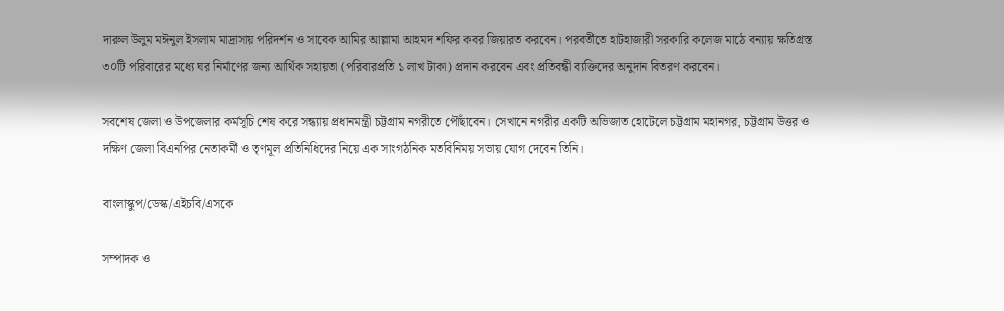দারুল উলুম মঈনুল ইসলাম মাদ্রাসায় পরিদর্শন ও সাবেক আমির আল্লামা আহমদ শফির কবর জিয়ারত করবেন। পরবর্তীতে হাটহাজারী সরকারি কলেজ মাঠে বন্যায় ক্ষতিগ্রস্ত ৩০টি পরিবারের মধ্যে ঘর নির্মাণের জন্য আর্থিক সহায়তা (পরিবারপ্রতি ১ লাখ টাকা) প্রদান করবেন এবং প্রতিবন্ধী ব্যক্তিদের অনুদান বিতরণ করবেন।

সবশেষ জেলা ও উপজেলার কর্মসূচি শেষ করে সন্ধ্যায় প্রধানমন্ত্রী চট্টগ্রাম নগরীতে পৌঁছাবেন। সেখানে নগরীর একটি অভিজাত হোটেলে চট্টগ্রাম মহানগর, চট্টগ্রাম উত্তর ও দক্ষিণ জেলা বিএনপির নেতাকর্মী ও তৃণমূল প্রতিনিধিদের নিয়ে এক সাংগঠনিক মতবিনিময় সভায় যোগ দেবেন তিনি।

বাংলাস্কুপ/ডেস্ক/এইচবি/এসকে

সম্পাদক ও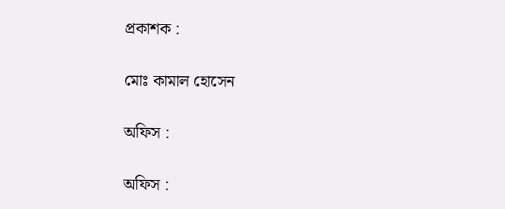প্রকাশক :

মোঃ কামাল হোসেন

অফিস :

অফিস :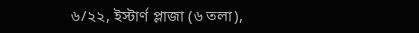৬/২২, ইস্টার্ণ প্লাজা (৬ তলা),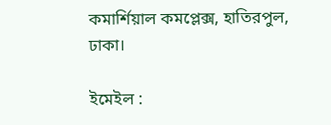কমার্শিয়াল কমপ্লেক্স, হাতিরপুল, ঢাকা।

ইমেইল :